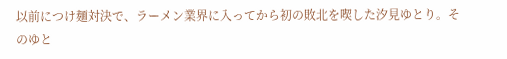以前につけ麺対決で、ラーメン業界に入ってから初の敗北を喫した汐見ゆとり。そのゆと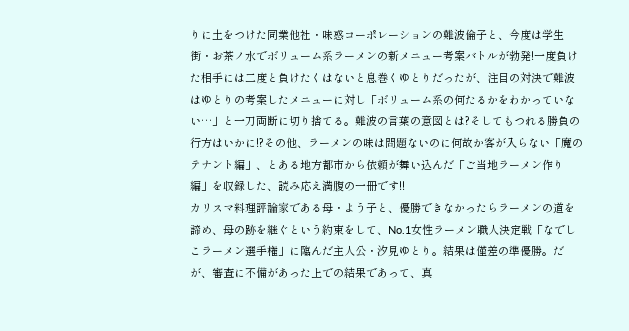りに土をつけた同業他社・味惑コーポレーションの難波倫子と、今度は学生街・お茶ノ水でボリューム系ラーメンの新メニュー考案バトルが勃発!一度負けた相手には二度と負けたくはないと息巻くゆとりだったが、注目の対決で難波はゆとりの考案したメニューに対し「ボリューム系の何たるかをわかっていない…」と一刀両断に切り捨てる。難波の言葉の意図とは?そしてもつれる勝負の行方はいかに!?その他、ラーメンの味は問題ないのに何故か客が入らない「魔のテナント編」、とある地方都市から依頼が舞い込んだ「ご当地ラーメン作り編」を収録した、読み応え満腹の一冊です!!
カリスマ料理評論家である母・よう子と、優勝できなかったらラーメンの道を諦め、母の跡を継ぐという約束をして、No.1女性ラーメン職人決定戦「なでしこラーメン選手権」に臨んだ主人公・汐見ゆとり。結果は僅差の準優勝。だが、審査に不備があった上での結果であって、真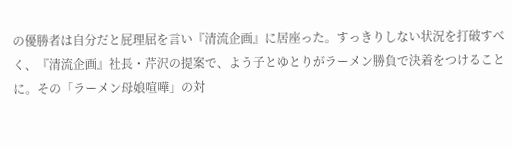の優勝者は自分だと屁理屈を言い『清流企画』に居座った。すっきりしない状況を打破すべく、『清流企画』社長・芹沢の提案で、よう子とゆとりがラーメン勝負で決着をつけることに。その「ラーメン母娘喧嘩」の対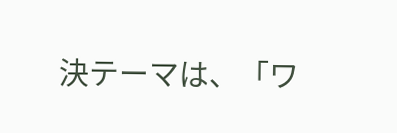決テーマは、「ワ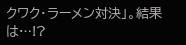クワク・ラーメン対決」。結果は…!?